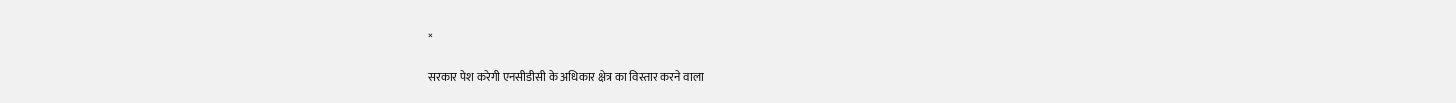×

सरकार पेश करेगी एनसीडीसी के अधिकार क्षेत्र का विस्तार करने वाला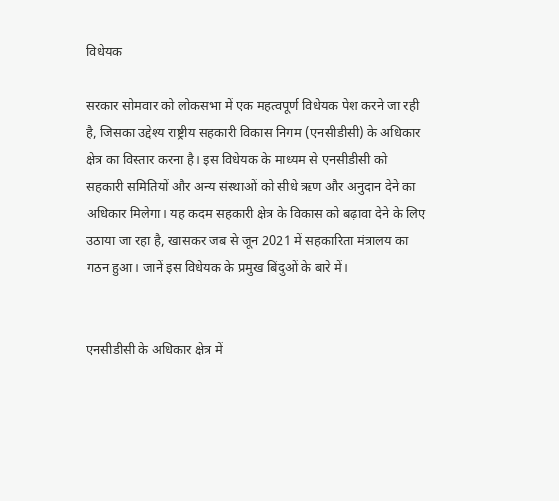विधेयक

सरकार सोमवार को लोकसभा में एक महत्वपूर्ण विधेयक पेश करने जा रही है, जिसका उद्देश्य राष्ट्रीय सहकारी विकास निगम (एनसीडीसी) के अधिकार क्षेत्र का विस्तार करना है। इस विधेयक के माध्यम से एनसीडीसी को सहकारी समितियों और अन्य संस्थाओं को सीधे ऋण और अनुदान देने का अधिकार मिलेगा। यह कदम सहकारी क्षेत्र के विकास को बढ़ावा देने के लिए उठाया जा रहा है, खासकर जब से जून 2021 में सहकारिता मंत्रालय का गठन हुआ। जानें इस विधेयक के प्रमुख बिंदुओं के बारे में।


एनसीडीसी के अधिकार क्षेत्र में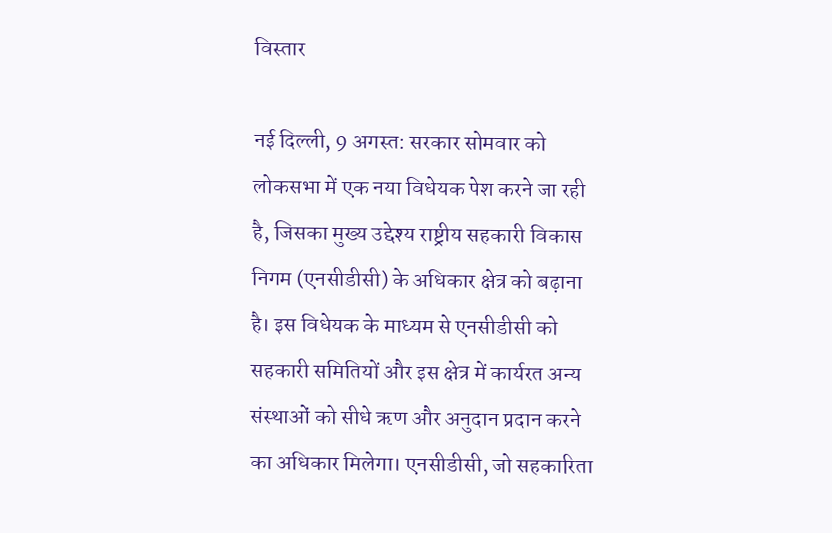विस्तार

नई दिल्ली, 9 अगस्त: सरकार सोमवार को लोकसभा में एक नया विधेयक पेश करने जा रही है, जिसका मुख्य उद्देश्य राष्ट्रीय सहकारी विकास निगम (एनसीडीसी) के अधिकार क्षेत्र को बढ़ाना है। इस विधेयक के माध्यम से एनसीडीसी को सहकारी समितियों और इस क्षेत्र में कार्यरत अन्य संस्थाओं को सीधे ऋण और अनुदान प्रदान करने का अधिकार मिलेगा। एनसीडीसी, जो सहकारिता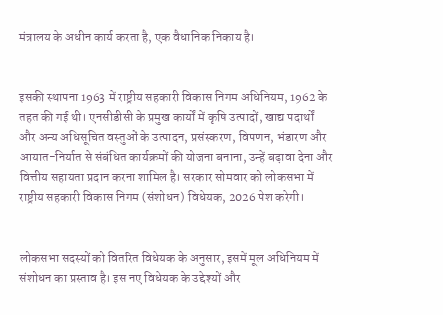मंत्रालय के अधीन कार्य करता है, एक वैधानिक निकाय है।


इसकी स्थापना 1963 में राष्ट्रीय सहकारी विकास निगम अधिनियम, 1962 के तहत की गई थी। एनसीडीसी के प्रमुख कार्यों में कृषि उत्पादों, खाद्य पदार्थों और अन्य अधिसूचित वस्तुओं के उत्पादन, प्रसंस्करण, विपणन, भंडारण और आयात-निर्यात से संबंधित कार्यक्रमों की योजना बनाना, उन्हें बढ़ावा देना और वित्तीय सहायता प्रदान करना शामिल है। सरकार सोमवार को लोकसभा में राष्ट्रीय सहकारी विकास निगम (संशोधन) विधेयक, 2026 पेश करेगी।


लोकसभा सदस्यों को वितरित विधेयक के अनुसार, इसमें मूल अधिनियम में संशोधन का प्रस्ताव है। इस नए विधेयक के उद्देश्यों और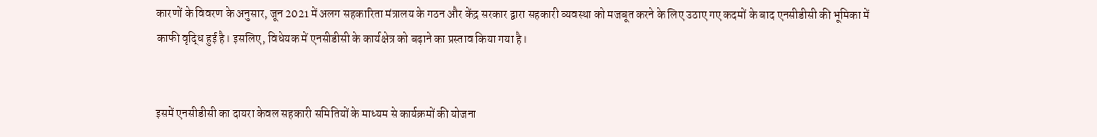कारणों के विवरण के अनुसार, जून 2021 में अलग सहकारिता मंत्रालय के गठन और केंद्र सरकार द्वारा सहकारी व्यवस्था को मजबूत करने के लिए उठाए गए कदमों के बाद एनसीडीसी की भूमिका में काफी वृद्धि हुई है। इसलिए, विधेयक में एनसीडीसी के कार्यक्षेत्र को बढ़ाने का प्रस्ताव किया गया है।


इसमें एनसीडीसी का दायरा केवल सहकारी समितियों के माध्यम से कार्यक्रमों की योजना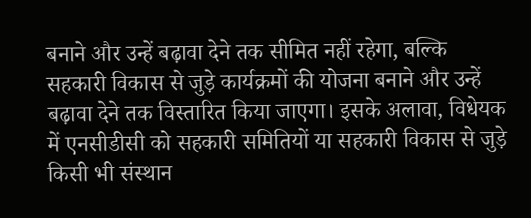बनाने और उन्हें बढ़ावा देने तक सीमित नहीं रहेगा, बल्कि सहकारी विकास से जुड़े कार्यक्रमों की योजना बनाने और उन्हें बढ़ावा देने तक विस्तारित किया जाएगा। इसके अलावा, विधेयक में एनसीडीसी को सहकारी समितियों या सहकारी विकास से जुड़े किसी भी संस्थान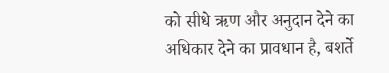को सीधे ऋण और अनुदान देने का अधिकार देने का प्रावधान है, बशर्ते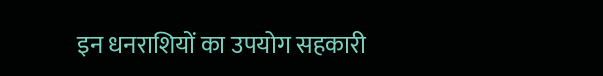इन धनराशियों का उपयोग सहकारी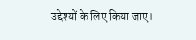उद्देश्यों के लिए किया जाए।